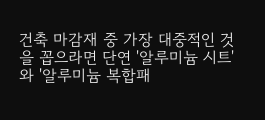건축 마감재 중 가장 대중적인 것을 꼽으라면 단연 '알루미늄 시트'와 '알루미늄 복합패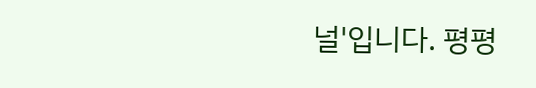널'입니다. 평평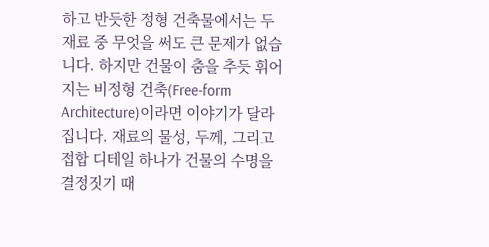하고 반듯한 정형 건축물에서는 두 재료 중 무엇을 써도 큰 문제가 없습니다. 하지만 건물이 춤을 추듯 휘어지는 비정형 건축(Free-form Architecture)이라면 이야기가 달라집니다. 재료의 물성, 두께, 그리고 접합 디테일 하나가 건물의 수명을 결정짓기 때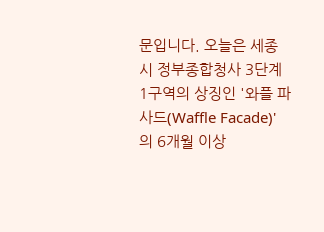문입니다. 오늘은 세종시 정부종합청사 3단계 1구역의 상징인 '와플 파사드(Waffle Facade)' 의 6개월 이상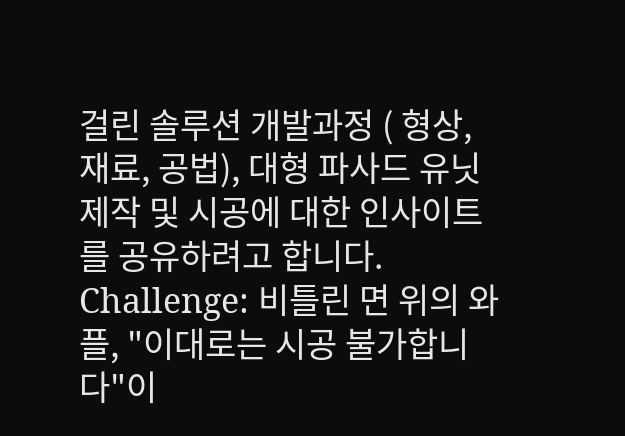걸린 솔루션 개발과정 ( 형상, 재료, 공법), 대형 파사드 유닛 제작 및 시공에 대한 인사이트를 공유하려고 합니다. Challenge: 비틀린 면 위의 와플, "이대로는 시공 불가합니다"이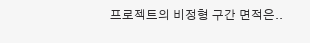프로젝트의 비정형 구간 면적은..